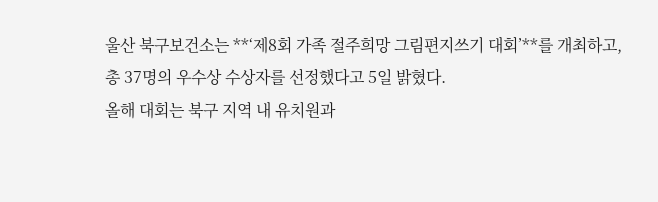울산 북구보건소는 **‘제8회 가족 절주희망 그림편지쓰기 대회’**를 개최하고, 총 37명의 우수상 수상자를 선정했다고 5일 밝혔다.
올해 대회는 북구 지역 내 유치원과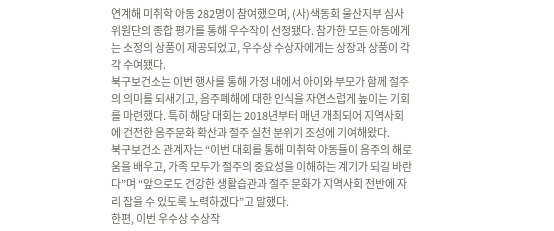연계해 미취학 아동 282명이 참여했으며, (사)색동회 울산지부 심사위원단의 종합 평가를 통해 우수작이 선정됐다. 참가한 모든 아동에게는 소정의 상품이 제공되었고, 우수상 수상자에게는 상장과 상품이 각각 수여됐다.
북구보건소는 이번 행사를 통해 가정 내에서 아이와 부모가 함께 절주의 의미를 되새기고, 음주폐해에 대한 인식을 자연스럽게 높이는 기회를 마련했다. 특히 해당 대회는 2018년부터 매년 개최되어 지역사회에 건전한 음주문화 확산과 절주 실천 분위기 조성에 기여해왔다.
북구보건소 관계자는 “이번 대회를 통해 미취학 아동들이 음주의 해로움을 배우고, 가족 모두가 절주의 중요성을 이해하는 계기가 되길 바란다”며 “앞으로도 건강한 생활습관과 절주 문화가 지역사회 전반에 자리 잡을 수 있도록 노력하겠다”고 말했다.
한편, 이번 우수상 수상작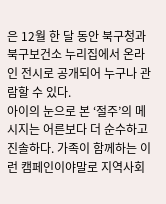은 12월 한 달 동안 북구청과 북구보건소 누리집에서 온라인 전시로 공개되어 누구나 관람할 수 있다.
아이의 눈으로 본 ‘절주’의 메시지는 어른보다 더 순수하고 진솔하다. 가족이 함께하는 이런 캠페인이야말로 지역사회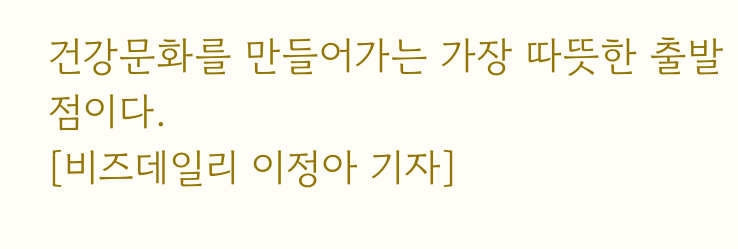건강문화를 만들어가는 가장 따뜻한 출발점이다.
[비즈데일리 이정아 기자]